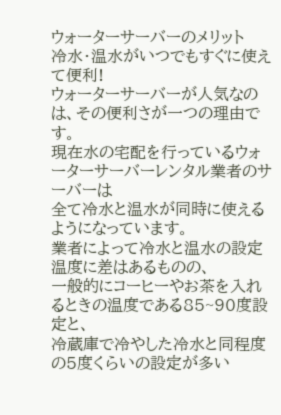ウォーターサーバーのメリット
冷水・温水がいつでもすぐに使えて便利!
ウォーターサーバーが人気なのは、その便利さが一つの理由です。
現在水の宅配を行っているウォーターサーバーレンタル業者のサーバーは
全て冷水と温水が同時に使えるようになっています。
業者によって冷水と温水の設定温度に差はあるものの、
一般的にコーヒーやお茶を入れるときの温度である85~90度設定と、
冷蔵庫で冷やした冷水と同程度の5度くらいの設定が多い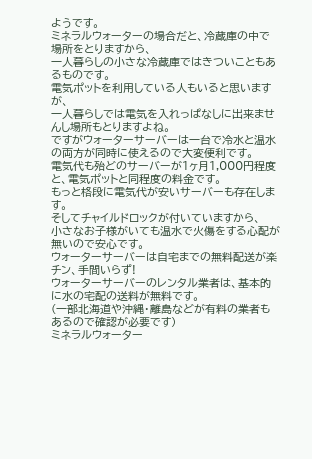ようです。
ミネラルウォーターの場合だと、冷蔵庫の中で場所をとりますから、
一人暮らしの小さな冷蔵庫ではきついこともあるものです。
電気ポットを利用している人もいると思いますが、
一人暮らしでは電気を入れっぱなしに出来ませんし場所もとりますよね。
ですがウォーターサーバーは一台で冷水と温水の両方が同時に使えるので大変便利です。
電気代も殆どのサーバーが1ヶ月1,000円程度と、電気ポットと同程度の料金です。
もっと格段に電気代が安いサーバーも存在します。
そしてチャイルドロックが付いていますから、
小さなお子様がいても温水で火傷をする心配が無いので安心です。
ウォーターサーバーは自宅までの無料配送が楽チン、手間いらず!
ウォーターサーバーのレンタル業者は、基本的に水の宅配の送料が無料です。
(一部北海道や沖縄・離島などが有料の業者もあるので確認が必要です)
ミネラルウォーター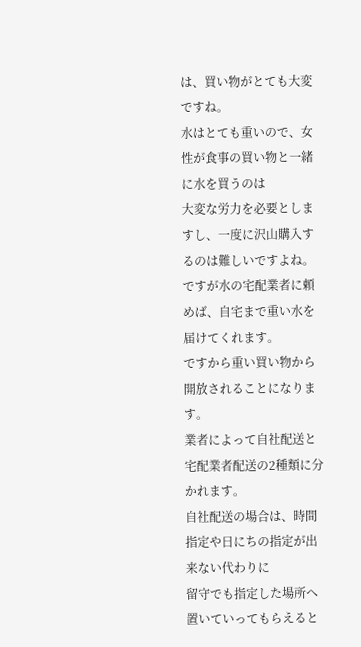は、買い物がとても大変ですね。
水はとても重いので、女性が食事の買い物と一緒に水を買うのは
大変な労力を必要としますし、一度に沢山購入するのは難しいですよね。
ですが水の宅配業者に頼めば、自宅まで重い水を届けてくれます。
ですから重い買い物から開放されることになります。
業者によって自社配送と宅配業者配送の2種類に分かれます。
自社配送の場合は、時間指定や日にちの指定が出来ない代わりに
留守でも指定した場所へ置いていってもらえると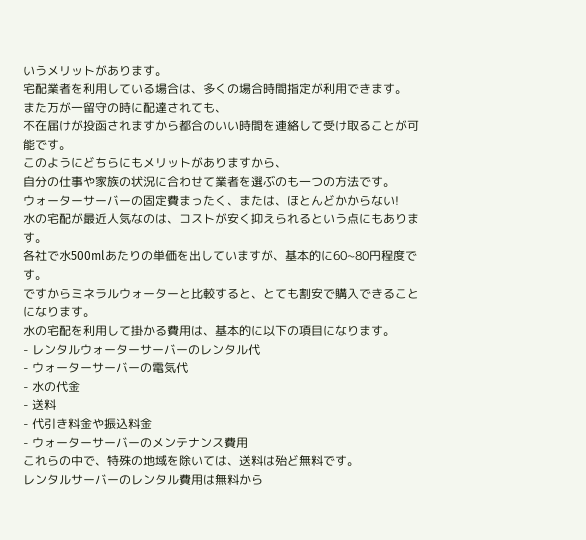いうメリットがあります。
宅配業者を利用している場合は、多くの場合時間指定が利用できます。
また万が一留守の時に配達されても、
不在届けが投函されますから都合のいい時間を連絡して受け取ることが可能です。
このようにどちらにもメリットがありますから、
自分の仕事や家族の状況に合わせて業者を選ぶのも一つの方法です。
ウォーターサーバーの固定費まったく、または、ほとんどかからない!
水の宅配が最近人気なのは、コストが安く抑えられるという点にもあります。
各社で水500mlあたりの単価を出していますが、基本的に60~80円程度です。
ですからミネラルウォーターと比較すると、とても割安で購入できることになります。
水の宅配を利用して掛かる費用は、基本的に以下の項目になります。
- レンタルウォーターサーバーのレンタル代
- ウォーターサーバーの電気代
- 水の代金
- 送料
- 代引き料金や振込料金
- ウォーターサーバーのメンテナンス費用
これらの中で、特殊の地域を除いては、送料は殆ど無料です。
レンタルサーバーのレンタル費用は無料から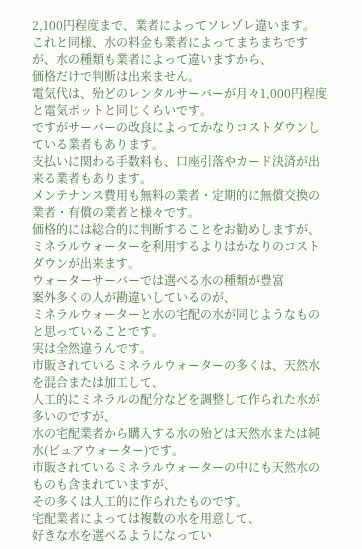2,100円程度まで、業者によってソレゾレ違います。
これと同様、水の料金も業者によってまちまちですが、水の種類も業者によって違いますから、
価格だけで判断は出来ません。
電気代は、殆どのレンタルサーバーが月々1,000円程度と電気ポットと同じくらいです。
ですがサーバーの改良によってかなりコストダウンしている業者もあります。
支払いに関わる手数料も、口座引落やカード決済が出来る業者もあります。
メンテナンス費用も無料の業者・定期的に無償交換の業者・有償の業者と様々です。
価格的には総合的に判断することをお勧めしますが、
ミネラルウォーターを利用するよりはかなりのコストダウンが出来ます。
ウォーターサーバーでは選べる水の種類が豊富
案外多くの人が勘違いしているのが、
ミネラルウォーターと水の宅配の水が同じようなものと思っていることです。
実は全然違うんです。
市販されているミネラルウォーターの多くは、天然水を混合または加工して、
人工的にミネラルの配分などを調整して作られた水が多いのですが、
水の宅配業者から購入する水の殆どは天然水または純水(ピュアウォーター)です。
市販されているミネラルウォーターの中にも天然水のものも含まれていますが、
その多くは人工的に作られたものです。
宅配業者によっては複数の水を用意して、
好きな水を選べるようになってい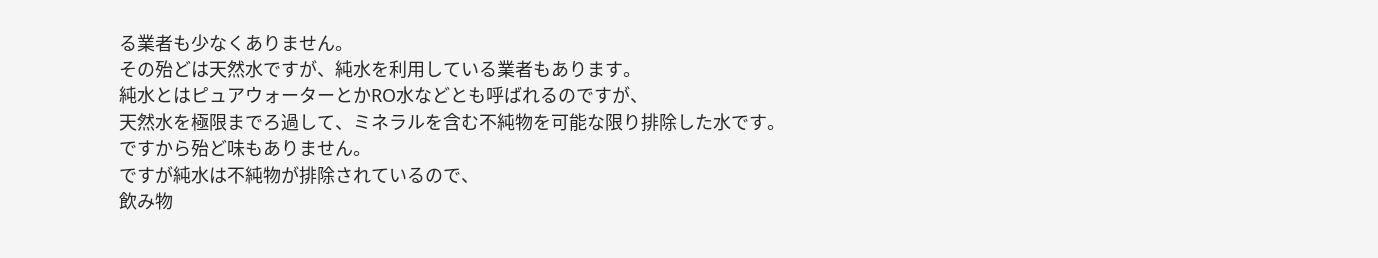る業者も少なくありません。
その殆どは天然水ですが、純水を利用している業者もあります。
純水とはピュアウォーターとかRO水などとも呼ばれるのですが、
天然水を極限までろ過して、ミネラルを含む不純物を可能な限り排除した水です。
ですから殆ど味もありません。
ですが純水は不純物が排除されているので、
飲み物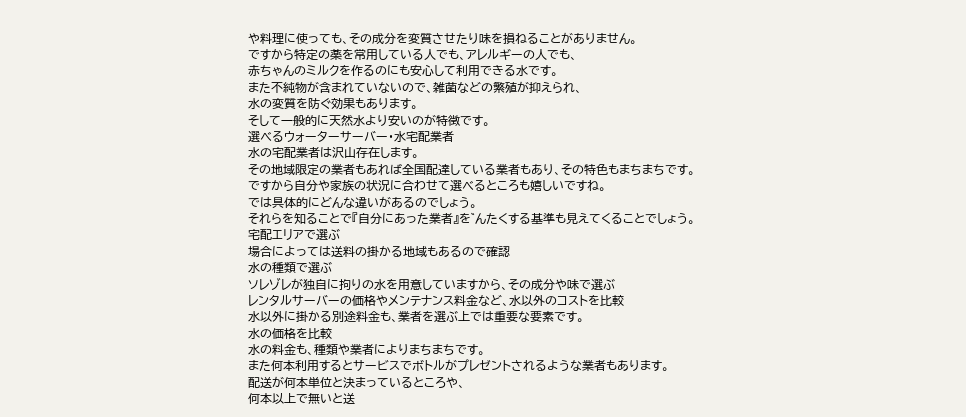や料理に使っても、その成分を変質させたり味を損ねることがありません。
ですから特定の薬を常用している人でも、アレルギーの人でも、
赤ちゃんのミルクを作るのにも安心して利用できる水です。
また不純物が含まれていないので、雑菌などの繁殖が抑えられ、
水の変質を防ぐ効果もあります。
そして一般的に天然水より安いのが特徴です。
選べるウォーターサーバー・水宅配業者
水の宅配業者は沢山存在します。
その地域限定の業者もあれば全国配達している業者もあり、その特色もまちまちです。
ですから自分や家族の状況に合わせて選べるところも嬉しいですね。
では具体的にどんな違いがあるのでしょう。
それらを知ることで『自分にあった業者』を゛んたくする基準も見えてくることでしょう。
宅配エリアで選ぶ
場合によっては送料の掛かる地域もあるので確認
水の種類で選ぶ
ソレゾレが独自に拘りの水を用意していますから、その成分や味で選ぶ
レンタルサーバーの価格やメンテナンス料金など、水以外のコストを比較
水以外に掛かる別途料金も、業者を選ぶ上では重要な要素です。
水の価格を比較
水の料金も、種類や業者によりまちまちです。
また何本利用するとサービスでボトルがプレゼントされるような業者もあります。
配送が何本単位と決まっているところや、
何本以上で無いと送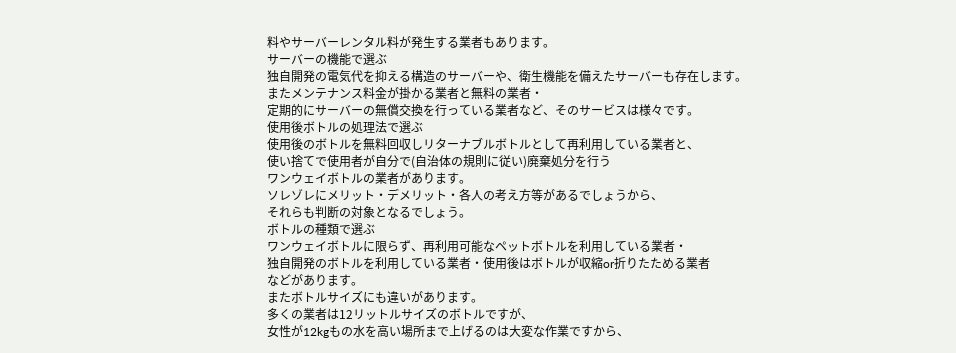料やサーバーレンタル料が発生する業者もあります。
サーバーの機能で選ぶ
独自開発の電気代を抑える構造のサーバーや、衛生機能を備えたサーバーも存在します。
またメンテナンス料金が掛かる業者と無料の業者・
定期的にサーバーの無償交換を行っている業者など、そのサービスは様々です。
使用後ボトルの処理法で選ぶ
使用後のボトルを無料回収しリターナブルボトルとして再利用している業者と、
使い捨てで使用者が自分で(自治体の規則に従い)廃棄処分を行う
ワンウェイボトルの業者があります。
ソレゾレにメリット・デメリット・各人の考え方等があるでしょうから、
それらも判断の対象となるでしょう。
ボトルの種類で選ぶ
ワンウェイボトルに限らず、再利用可能なペットボトルを利用している業者・
独自開発のボトルを利用している業者・使用後はボトルが収縮or折りたためる業者
などがあります。
またボトルサイズにも違いがあります。
多くの業者は12リットルサイズのボトルですが、
女性が12kgもの水を高い場所まで上げるのは大変な作業ですから、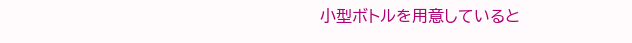小型ボトルを用意していると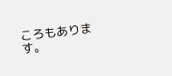ころもあります。